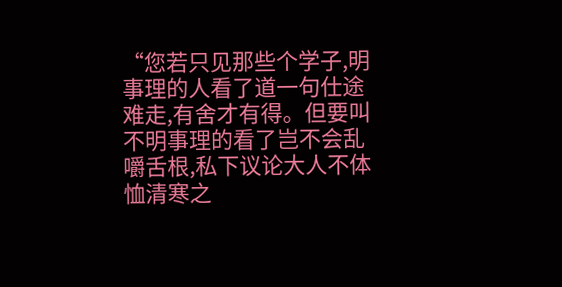“您若只见那些个学子,明事理的人看了道一句仕途难走,有舍才有得。但要叫不明事理的看了岂不会乱嚼舌根,私下议论大人不体恤清寒之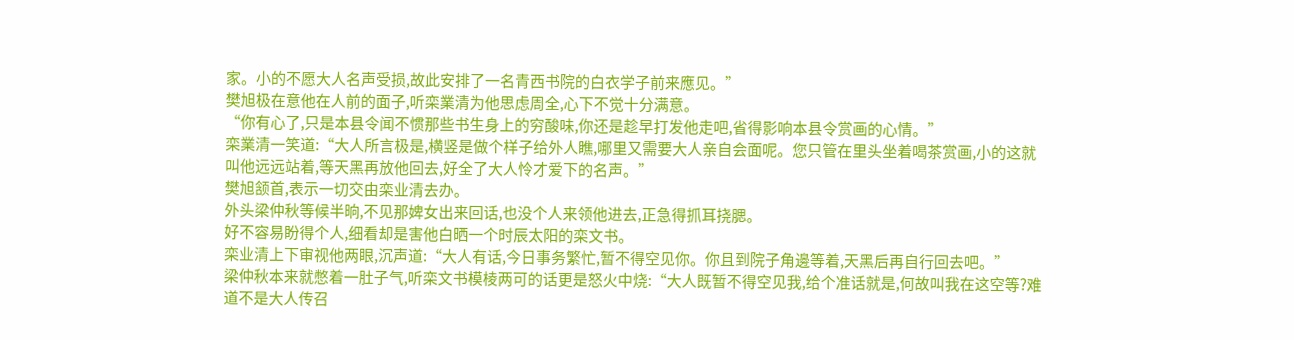家。小的不愿大人名声受损,故此安排了一名青西书院的白衣学子前来應见。”
樊旭极在意他在人前的面子,听栾業清为他思虑周全,心下不觉十分满意。
“你有心了,只是本县令闻不惯那些书生身上的穷酸味,你还是趁早打发他走吧,省得影响本县令赏画的心情。”
栾業清一笑道:“大人所言极是,横竖是做个样子给外人瞧,哪里又需要大人亲自会面呢。您只管在里头坐着喝茶赏画,小的这就叫他远远站着,等天黑再放他回去,好全了大人怜才爱下的名声。”
樊旭颔首,表示一切交由栾业清去办。
外头梁仲秋等候半晌,不见那婢女出来回话,也没个人来领他进去,正急得抓耳挠腮。
好不容易盼得个人,细看却是害他白晒一个时辰太阳的栾文书。
栾业清上下审视他两眼,沉声道:“大人有话,今日事务繁忙,暂不得空见你。你且到院子角邊等着,天黑后再自行回去吧。”
梁仲秋本来就憋着一肚子气,听栾文书模棱两可的话更是怒火中烧:“大人既暂不得空见我,给个准话就是,何故叫我在这空等?难道不是大人传召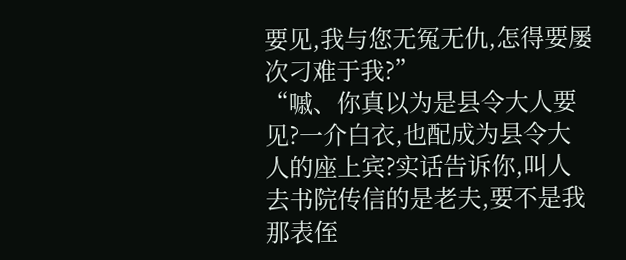要见,我与您无冤无仇,怎得要屡次刁难于我?”
“嘁、你真以为是县令大人要见?一介白衣,也配成为县令大人的座上宾?实话告诉你,叫人去书院传信的是老夫,要不是我那表侄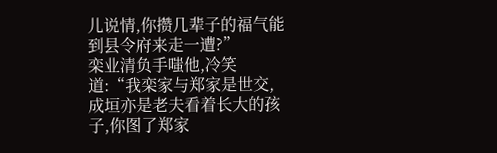儿说情,你攒几辈子的福气能到县令府来走一遭?”
栾业清负手嗤他,冷笑道:“我栾家与郑家是世交,成垣亦是老夫看着长大的孩子,你图了郑家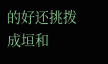的好还挑拨成垣和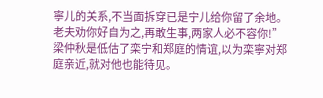寧儿的关系,不当面拆穿已是宁儿给你留了余地。老夫劝你好自为之,再敢生事,两家人必不容你!”
梁仲秋是低估了栾宁和郑庭的情谊,以为栾寧对郑庭亲近,就对他也能待见。